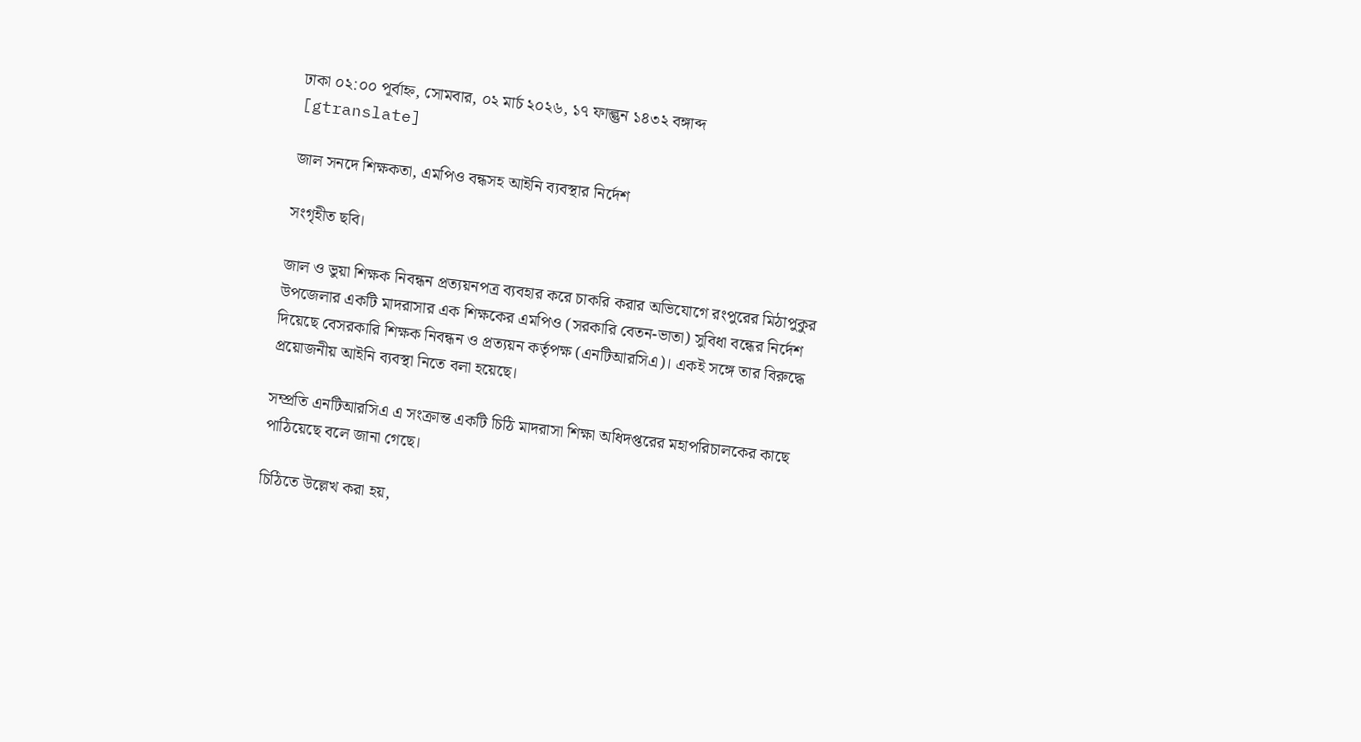ঢাকা ০২:০০ পূর্বাহ্ন, সোমবার, ০২ মার্চ ২০২৬, ১৭ ফাল্গুন ১৪৩২ বঙ্গাব্দ
[gtranslate]

জাল সনদে শিক্ষকতা, এমপিও বন্ধসহ আইনি ব্যবস্থার নির্দেশ

সংগৃহীত ছবি।

জাল ও ভুয়া শিক্ষক নিবন্ধন প্রত্যয়নপত্র ব্যবহার করে চাকরি করার অভিযোগে রংপুরের মিঠাপুকুর উপজেলার একটি মাদরাসার এক শিক্ষকের এমপিও (সরকারি বেতন-ভাতা) সুবিধা বন্ধের নির্দেশ দিয়েছে বেসরকারি শিক্ষক নিবন্ধন ও প্রত্যয়ন কর্তৃপক্ষ (এনটিআরসিএ)। একই সঙ্গে তার বিরুদ্ধে প্রয়োজনীয় আইনি ব্যবস্থা নিতে বলা হয়েছে।

সম্প্রতি এনটিআরসিএ এ সংক্রান্ত একটি চিঠি মাদরাসা শিক্ষা অধিদপ্তরের মহাপরিচালকের কাছে পাঠিয়েছে বলে জানা গেছে।

চিঠিতে উল্লেখ করা হয়,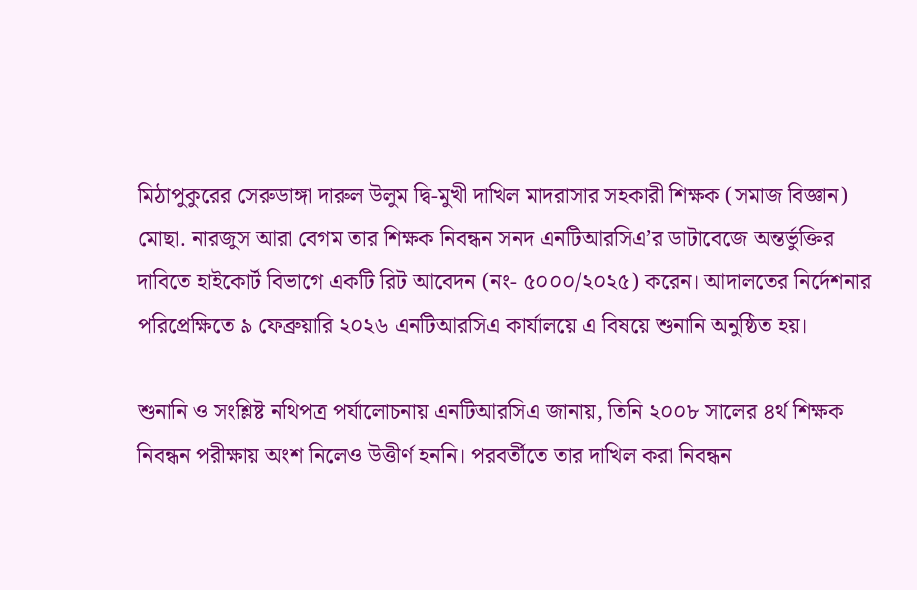মিঠাপুকুরের সেরুডাঙ্গা দারুল উলুম দ্বি-মুখী দাখিল মাদরাসার সহকারী শিক্ষক (সমাজ বিজ্ঞান) মোছা. নারজুস আরা বেগম তার শিক্ষক নিবন্ধন সনদ এনটিআরসিএ’র ডাটাবেজে অন্তর্ভুক্তির দাবিতে হাইকোর্ট বিভাগে একটি রিট আবেদন (নং- ৫০০০/২০২৫) করেন। আদালতের নির্দেশনার পরিপ্রেক্ষিতে ৯ ফেব্রুয়ারি ২০২৬ এনটিআরসিএ কার্যালয়ে এ বিষয়ে শুনানি অনুষ্ঠিত হয়।

শুনানি ও সংশ্লিষ্ট নথিপত্র পর্যালোচনায় এনটিআরসিএ জানায়, তিনি ২০০৮ সালের ৪র্থ শিক্ষক নিবন্ধন পরীক্ষায় অংশ নিলেও উত্তীর্ণ হননি। পরবর্তীতে তার দাখিল করা নিবন্ধন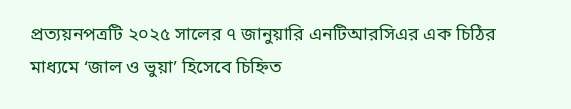প্রত্যয়নপত্রটি ২০২৫ সালের ৭ জানুয়ারি এনটিআরসিএর এক চিঠির মাধ্যমে ‘জাল ও ভুয়া’ হিসেবে চিহ্নিত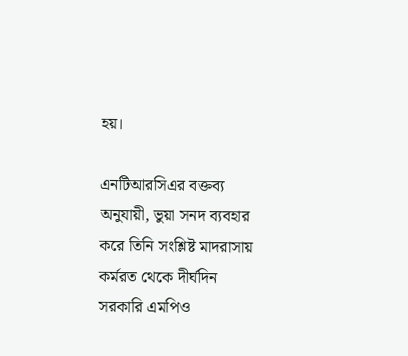হয়।

এনটিআরসিএর বক্তব্য অনুযায়ী, ভুয়া সনদ ব্যবহার করে তিনি সংশ্লিষ্ট মাদরাসায় কর্মরত থেকে দীর্ঘদিন সরকারি এমপিও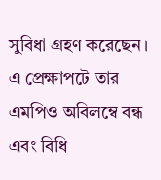সুবিধা গ্রহণ করেছেন। এ প্রেক্ষাপটে তার এমপিও অবিলম্বে বন্ধ এবং বিধি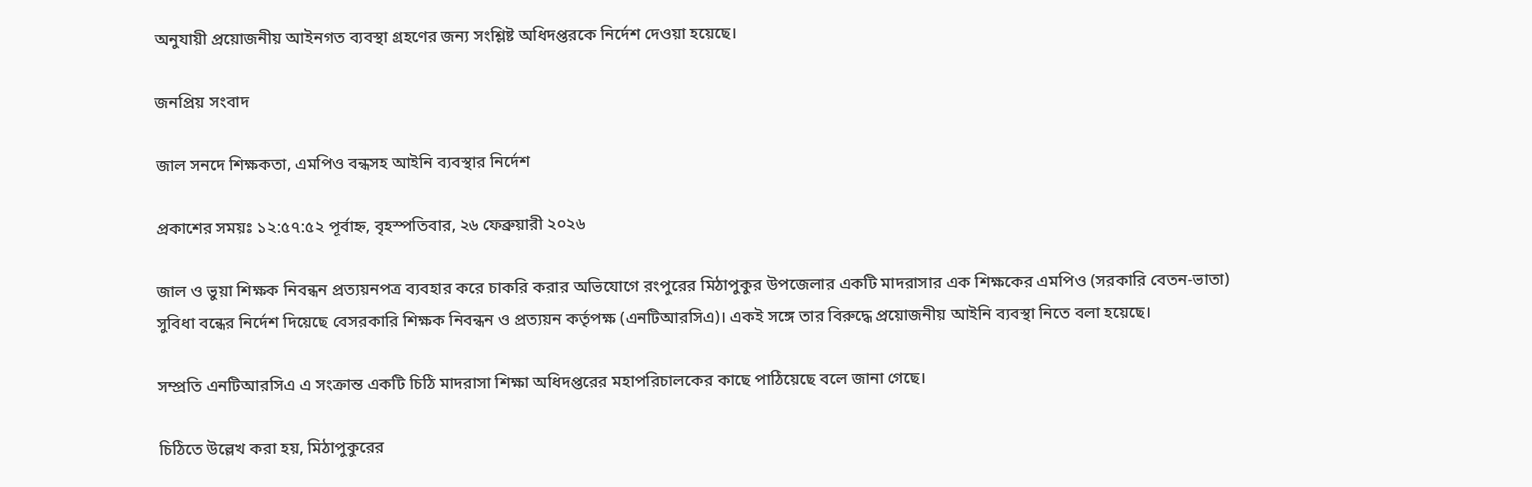অনুযায়ী প্রয়োজনীয় আইনগত ব্যবস্থা গ্রহণের জন্য সংশ্লিষ্ট অধিদপ্তরকে নির্দেশ দেওয়া হয়েছে।

জনপ্রিয় সংবাদ

জাল সনদে শিক্ষকতা, এমপিও বন্ধসহ আইনি ব্যবস্থার নির্দেশ

প্রকাশের সময়ঃ ১২:৫৭:৫২ পূর্বাহ্ন, বৃহস্পতিবার, ২৬ ফেব্রুয়ারী ২০২৬

জাল ও ভুয়া শিক্ষক নিবন্ধন প্রত্যয়নপত্র ব্যবহার করে চাকরি করার অভিযোগে রংপুরের মিঠাপুকুর উপজেলার একটি মাদরাসার এক শিক্ষকের এমপিও (সরকারি বেতন-ভাতা) সুবিধা বন্ধের নির্দেশ দিয়েছে বেসরকারি শিক্ষক নিবন্ধন ও প্রত্যয়ন কর্তৃপক্ষ (এনটিআরসিএ)। একই সঙ্গে তার বিরুদ্ধে প্রয়োজনীয় আইনি ব্যবস্থা নিতে বলা হয়েছে।

সম্প্রতি এনটিআরসিএ এ সংক্রান্ত একটি চিঠি মাদরাসা শিক্ষা অধিদপ্তরের মহাপরিচালকের কাছে পাঠিয়েছে বলে জানা গেছে।

চিঠিতে উল্লেখ করা হয়, মিঠাপুকুরের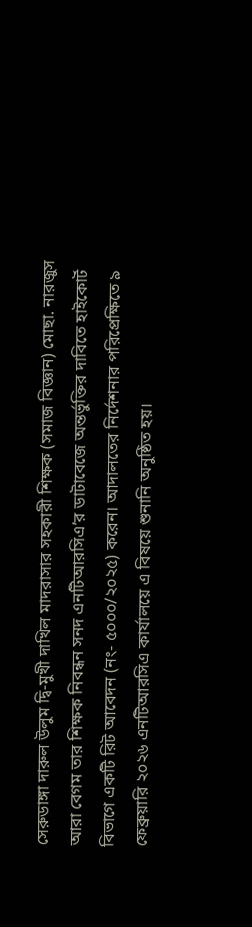সেরুডাঙ্গা দারুল উলুম দ্বি-মুখী দাখিল মাদরাসার সহকারী শিক্ষক (সমাজ বিজ্ঞান) মোছা. নারজুস আরা বেগম তার শিক্ষক নিবন্ধন সনদ এনটিআরসিএ’র ডাটাবেজে অন্তর্ভুক্তির দাবিতে হাইকোর্ট বিভাগে একটি রিট আবেদন (নং- ৫০০০/২০২৫) করেন। আদালতের নির্দেশনার পরিপ্রেক্ষিতে ৯ ফেব্রুয়ারি ২০২৬ এনটিআরসিএ কার্যালয়ে এ বিষয়ে শুনানি অনুষ্ঠিত হয়।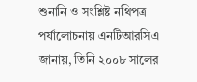শুনানি ও সংশ্লিষ্ট নথিপত্র পর্যালোচনায় এনটিআরসিএ জানায়, তিনি ২০০৮ সালের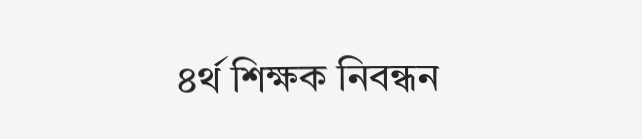৪র্থ শিক্ষক নিবন্ধন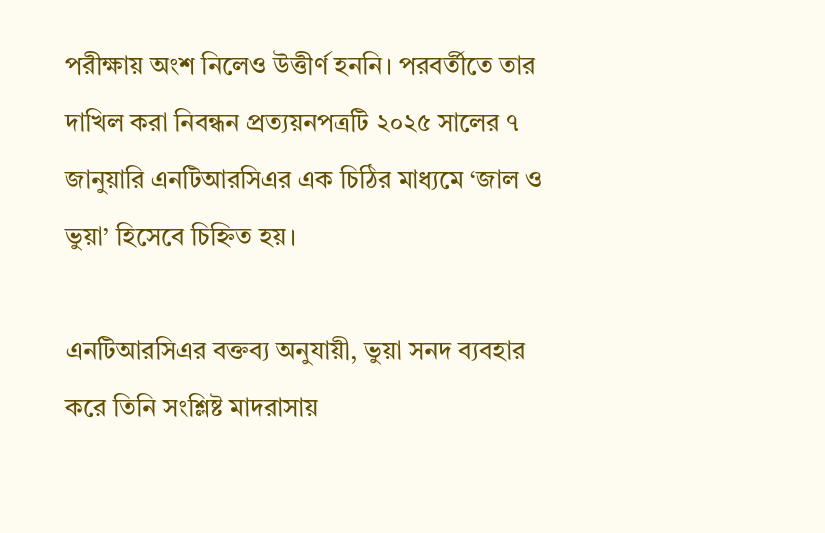পরীক্ষায় অংশ নিলেও উত্তীর্ণ হননি। পরবর্তীতে তার দাখিল করা নিবন্ধন প্রত্যয়নপত্রটি ২০২৫ সালের ৭ জানুয়ারি এনটিআরসিএর এক চিঠির মাধ্যমে ‘জাল ও ভুয়া’ হিসেবে চিহ্নিত হয়।

এনটিআরসিএর বক্তব্য অনুযায়ী, ভুয়া সনদ ব্যবহার করে তিনি সংশ্লিষ্ট মাদরাসায়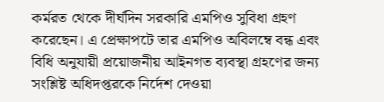কর্মরত থেকে দীর্ঘদিন সরকারি এমপিও সুবিধা গ্রহণ করেছেন। এ প্রেক্ষাপটে তার এমপিও অবিলম্বে বন্ধ এবং বিধি অনুযায়ী প্রয়োজনীয় আইনগত ব্যবস্থা গ্রহণের জন্য সংশ্লিষ্ট অধিদপ্তরকে নির্দেশ দেওয়া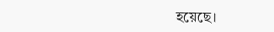হয়েছে।